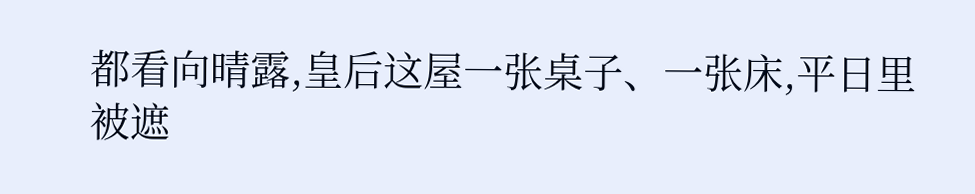都看向晴露,皇后这屋一张桌子、一张床,平日里被遮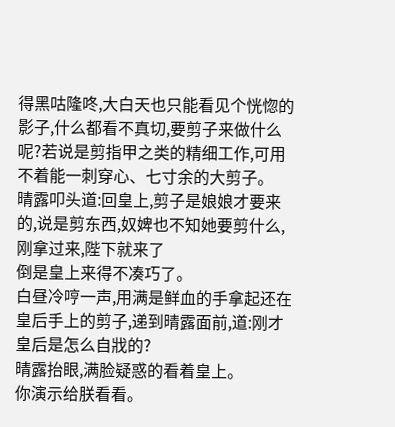得黑咕隆咚,大白天也只能看见个恍惚的影子,什么都看不真切,要剪子来做什么呢?若说是剪指甲之类的精细工作,可用不着能一刺穿心、七寸余的大剪子。
晴露叩头道:回皇上,剪子是娘娘才要来的,说是剪东西,奴婢也不知她要剪什么,刚拿过来,陛下就来了
倒是皇上来得不凑巧了。
白昼冷哼一声,用满是鲜血的手拿起还在皇后手上的剪子,递到晴露面前,道:刚才皇后是怎么自戕的?
晴露抬眼,满脸疑惑的看着皇上。
你演示给朕看看。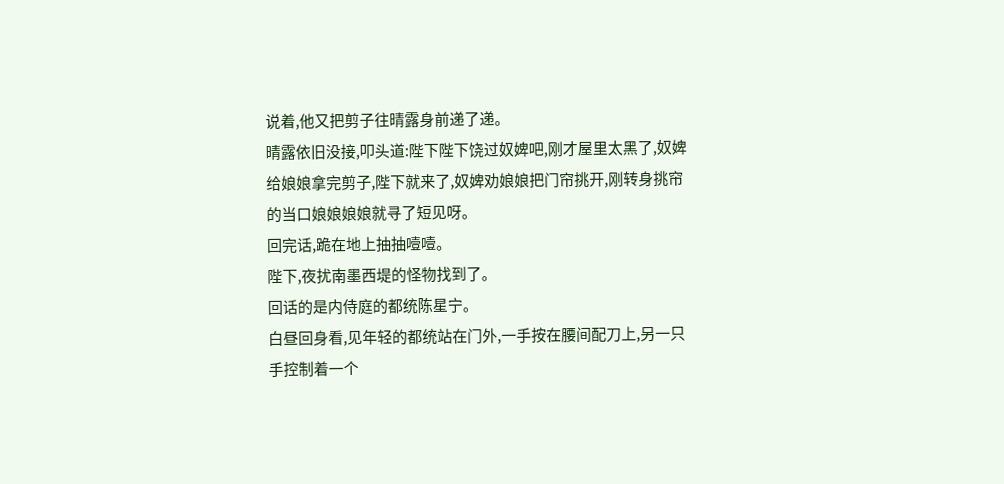说着,他又把剪子往晴露身前递了递。
晴露依旧没接,叩头道:陛下陛下饶过奴婢吧,刚才屋里太黑了,奴婢给娘娘拿完剪子,陛下就来了,奴婢劝娘娘把门帘挑开,刚转身挑帘的当口娘娘娘娘就寻了短见呀。
回完话,跪在地上抽抽噎噎。
陛下,夜扰南墨西堤的怪物找到了。
回话的是内侍庭的都统陈星宁。
白昼回身看,见年轻的都统站在门外,一手按在腰间配刀上,另一只手控制着一个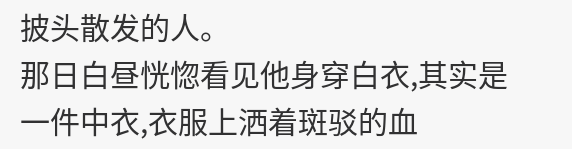披头散发的人。
那日白昼恍惚看见他身穿白衣,其实是一件中衣,衣服上洒着斑驳的血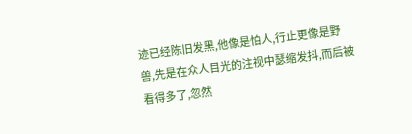迹已经陈旧发黑,他像是怕人,行止更像是野兽,先是在众人目光的注视中瑟缩发抖,而后被看得多了,忽然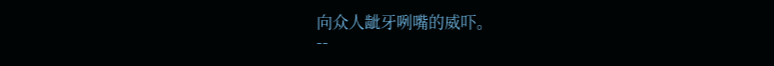向众人龇牙咧嘴的威吓。
--